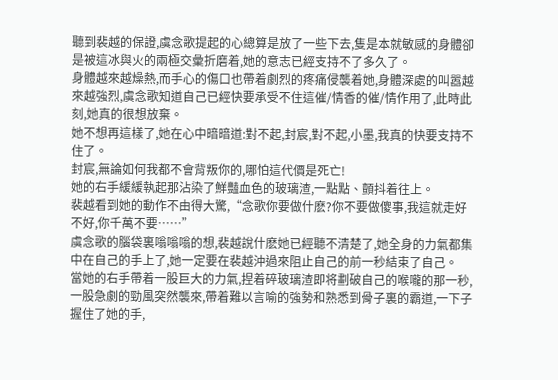聽到裴越的保證,虞念歌提起的心總算是放了一些下去,隻是本就敏感的身體卻是被這冰與火的兩極交彙折磨着,她的意志已經支持不了多久了。
身體越來越燥熱,而手心的傷口也帶着劇烈的疼痛侵襲着她,身體深處的叫嚣越來越強烈,虞念歌知道自己已經快要承受不住這催/情香的催/情作用了,此時此刻,她真的很想放棄。
她不想再這樣了,她在心中暗暗道:對不起,封宸,對不起,小墨,我真的快要支持不住了。
封宸,無論如何我都不會背叛你的,哪怕這代價是死亡!
她的右手緩緩執起那沾染了鮮豔血色的玻璃渣,一點點、顫抖着往上。
裴越看到她的動作不由得大驚,“念歌你要做什麽?你不要做傻事,我這就走好不好,你千萬不要……”
虞念歌的腦袋裏嗡嗡嗡的想,裴越說什麽她已經聽不清楚了,她全身的力氣都集中在自己的手上了,她一定要在裴越沖過來阻止自己的前一秒結束了自己。
當她的右手帶着一股巨大的力氣,捏着碎玻璃渣即将劃破自己的喉嚨的那一秒,一股急劇的勁風突然襲來,帶着難以言喻的強勢和熟悉到骨子裏的霸道,一下子握住了她的手,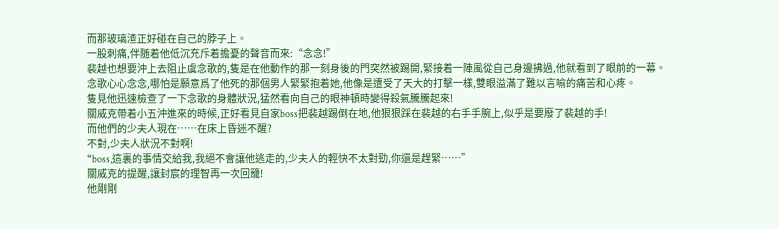而那玻璃渣正好碰在自己的脖子上。
一股刺痛,伴随着他低沉充斥着擔憂的聲音而來:“念念!”
裴越也想要沖上去阻止虞念歌的,隻是在他動作的那一刻身後的門突然被踢開,緊接着一陣風從自己身邊拂過,他就看到了眼前的一幕。
念歌心心念念,哪怕是願意爲了他死的那個男人緊緊抱着她,他像是遭受了天大的打擊一樣,雙眼溢滿了難以言喻的痛苦和心疼。
隻見他迅速檢查了一下念歌的身體狀況,猛然看向自己的眼神頓時變得殺氣騰騰起來!
關威克帶着小五沖進來的時候,正好看見自家boss把裴越踢倒在地,他狠狠踩在裴越的右手手腕上,似乎是要廢了裴越的手!
而他們的少夫人現在……在床上昏迷不醒?
不對,少夫人狀況不對啊!
“boss,這裏的事情交給我,我絕不會讓他逃走的,少夫人的輕快不太對勁,你還是趕緊……”
關威克的提醒,讓封宸的理智再一次回籠!
他剛剛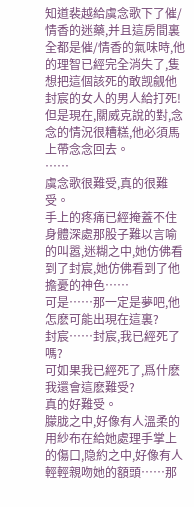知道裴越給虞念歌下了催/情香的迷藥,并且這房間裏全都是催/情香的氣味時,他的理智已經完全消失了,隻想把這個該死的敢觊觎他封宸的女人的男人給打死!
但是現在,關威克說的對,念念的情況很糟糕,他必須馬上帶念念回去。
……
虞念歌很難受,真的很難受。
手上的疼痛已經掩蓋不住身體深處那股子難以言喻的叫嚣,迷糊之中,她仿佛看到了封宸,她仿佛看到了他擔憂的神色……
可是……那一定是夢吧,他怎麽可能出現在這裏?
封宸……封宸,我已經死了嗎?
可如果我已經死了,爲什麽我還會這麽難受?
真的好難受。
朦胧之中,好像有人溫柔的用紗布在給她處理手掌上的傷口,隐約之中,好像有人輕輕親吻她的額頭……那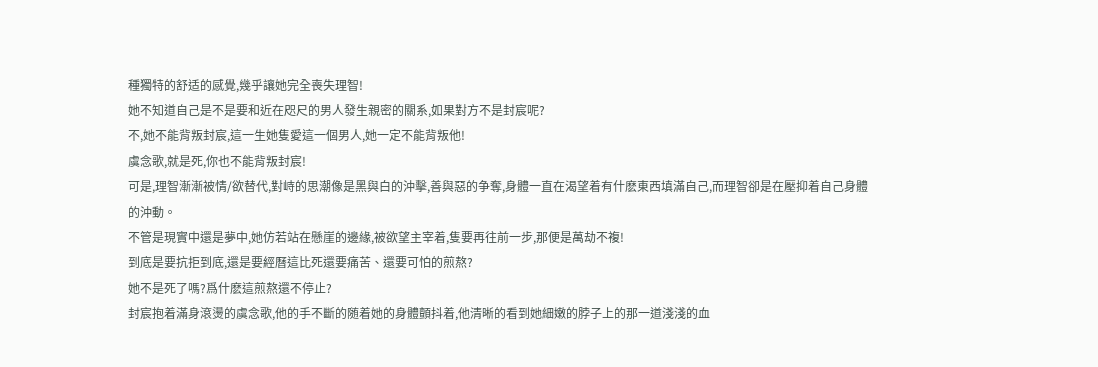種獨特的舒适的感覺,幾乎讓她完全喪失理智!
她不知道自己是不是要和近在咫尺的男人發生親密的關系,如果對方不是封宸呢?
不,她不能背叛封宸,這一生她隻愛這一個男人,她一定不能背叛他!
虞念歌,就是死,你也不能背叛封宸!
可是,理智漸漸被情/欲替代,對峙的思潮像是黑與白的沖擊,善與惡的争奪,身體一直在渴望着有什麽東西填滿自己,而理智卻是在壓抑着自己身體的沖動。
不管是現實中還是夢中,她仿若站在懸崖的邊緣,被欲望主宰着,隻要再往前一步,那便是萬劫不複!
到底是要抗拒到底,還是要經曆這比死還要痛苦、還要可怕的煎熬?
她不是死了嗎?爲什麽這煎熬還不停止?
封宸抱着滿身滾燙的虞念歌,他的手不斷的随着她的身體顫抖着,他清晰的看到她細嫩的脖子上的那一道淺淺的血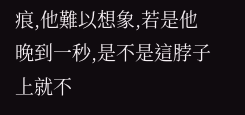痕,他難以想象,若是他晚到一秒,是不是這脖子上就不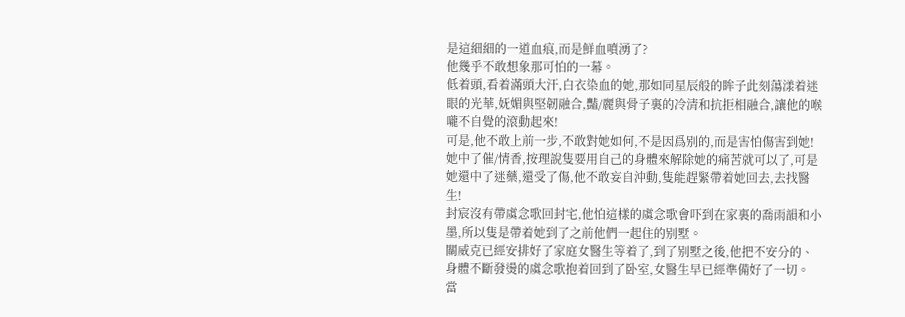是這細細的一道血痕,而是鮮血噴湧了?
他幾乎不敢想象那可怕的一幕。
低着頭,看着滿頭大汗,白衣染血的她,那如同星辰般的眸子此刻蕩漾着迷眼的光華,妩媚與堅韌融合,豔/麗與骨子裏的冷清和抗拒相融合,讓他的喉嚨不自覺的滾動起來!
可是,他不敢上前一步,不敢對她如何,不是因爲别的,而是害怕傷害到她!
她中了催/情香,按理說隻要用自己的身體來解除她的痛苦就可以了,可是她還中了迷藥,還受了傷,他不敢妄自沖動,隻能趕緊帶着她回去,去找醫生!
封宸沒有帶虞念歌回封宅,他怕這樣的虞念歌會吓到在家裏的喬雨韻和小墨,所以隻是帶着她到了之前他們一起住的别墅。
關威克已經安排好了家庭女醫生等着了,到了别墅之後,他把不安分的、身體不斷發燙的虞念歌抱着回到了卧室,女醫生早已經準備好了一切。
當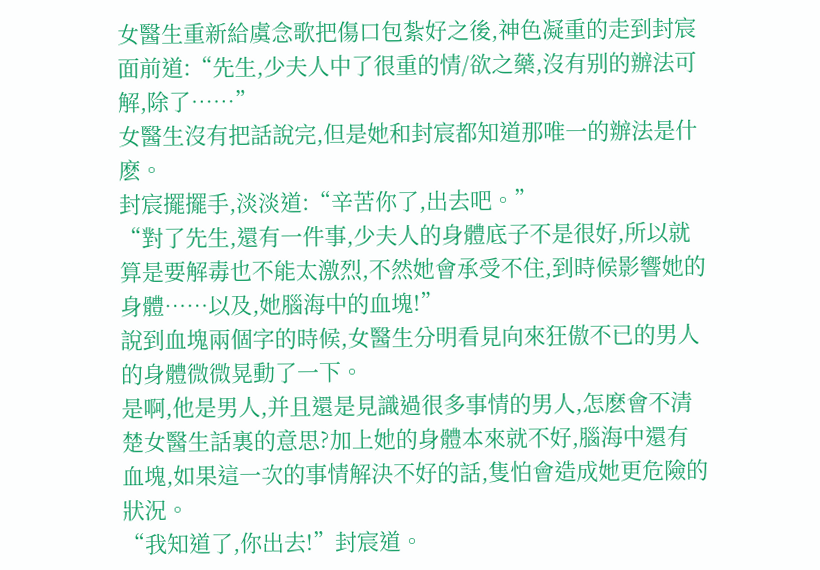女醫生重新給虞念歌把傷口包紮好之後,神色凝重的走到封宸面前道:“先生,少夫人中了很重的情/欲之藥,沒有别的辦法可解,除了……”
女醫生沒有把話說完,但是她和封宸都知道那唯一的辦法是什麽。
封宸擺擺手,淡淡道:“辛苦你了,出去吧。”
“對了先生,還有一件事,少夫人的身體底子不是很好,所以就算是要解毒也不能太激烈,不然她會承受不住,到時候影響她的身體……以及,她腦海中的血塊!”
說到血塊兩個字的時候,女醫生分明看見向來狂傲不已的男人的身體微微晃動了一下。
是啊,他是男人,并且還是見識過很多事情的男人,怎麽會不清楚女醫生話裏的意思?加上她的身體本來就不好,腦海中還有血塊,如果這一次的事情解決不好的話,隻怕會造成她更危險的狀況。
“我知道了,你出去!”封宸道。